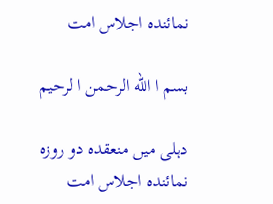نمائندہ اجلاس امت

بسم ا الله الرحمن ا لرحیم

دہلی میں منعقدہ دو روزہ نمائندہ اجلاس امت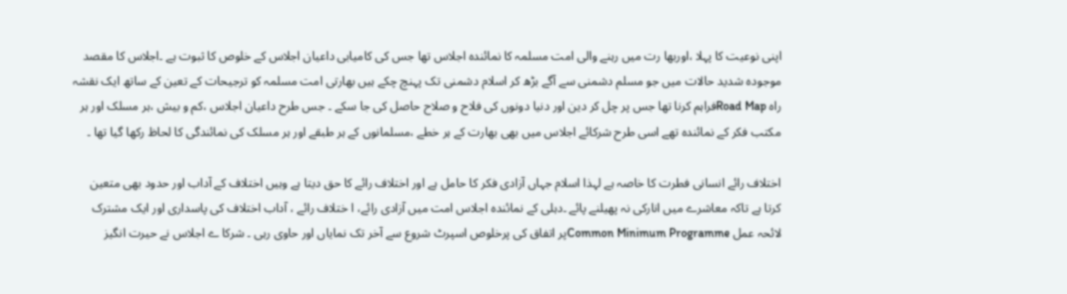اپنی نوعیت کا پہلا ،اوربھا رت میں رہنے والی امت مسلمہ کا نمائندہ اجلاس تھا جس کی کامیابی داعیان اجلاس کے خلوص کا ثبوت ہے ۔اجلاس کا مقصد موجودہ شدید حالات میں جو مسلم دشمنی سے آگے بڑھ کر اسلام دشمنی تک پہنچ چکے ہیں بھارتی امت مسلمہ کو ترجیحات کے تعین کے ساتھ ایک نقشہ راہ Road Mapفراہم کرنا تھا جس پر چل کر دین اور دنیا دونوں کی فلاح و صلاح حاصل کی جا سکے ۔ جس طرح داعیان اجلاس ،کم و بیش ،ہر مسلک اور ہر مکتب فکر کے نمائندہ تھے اسی طرح شرکائے اجلاس میں بھی بھارت کے ہر خطے ،مسلمانوں کے ہر طبقے اور ہر مسلک کی نمائندگی کا لحاظ رکھا گیا تھا ۔

اختلاف رائے انسانی فطرت کا خاصہ ہے لہذا اسلام جہاں آزادی فکر کا حامل ہے اور اختلاف رائے کا حق دیتا ہے وہیں اختلاف کے آداب اور حدود بھی متعین کرتا ہے تاکہ معاشرے میں انارکی نہ پھیلنے پائے ۔دہلی کے نمائندہ اجلاس امت میں آزادی رائے، ا ختلاف رائے ، آداب اختلاف کی پاسداری اور ایک مشترک لائحہ عمل Common Minimum Programmeپر اتفاق کی پرخلوص اسپرٹ شروع سے آخر تک نمایاں اور حاوی رہی ۔ شرکا ے اجلاس نے حیرت انگیز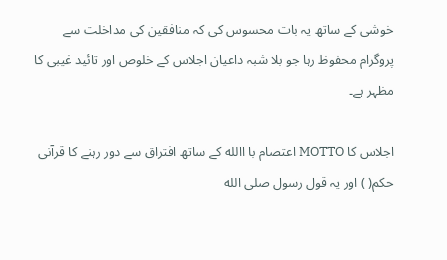خوشی کے ساتھ یہ بات محسوس کی کہ منافقین کی مداخلت سے پروگرام محفوظ رہا جو بلا شبہ داعیان اجلاس کے خلوص اور تائید غیبی کا مظہر ہے۔

اجلاس کا MOTTO اعتصام با االله کے ساتھ افتراق سے دور رہنے کا قرآنی حکم( ) اور یہ قول رسول صلى الله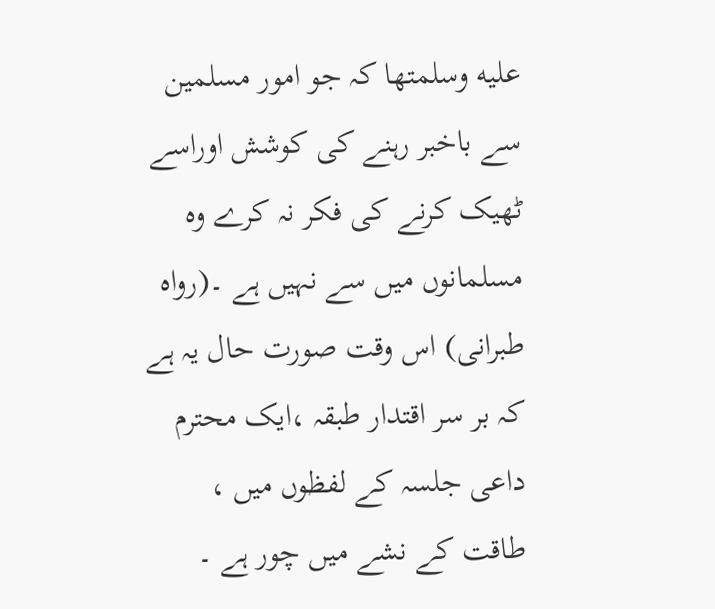عليه وسلمتھا کہ جو امور مسلمین سے باخبر رہنے کی کوشش اوراسے ٹھیک کرنے کی فکر نہ کرے وہ مسلمانوں میں سے نہیں ہے ۔(رواہ طبرانی) اس وقت صورت حال یہ ہے کہ بر سر اقتدار طبقہ ،ایک محترم داعی جلسہ کے لفظوں میں ، طاقت کے نشے میں چور ہے ۔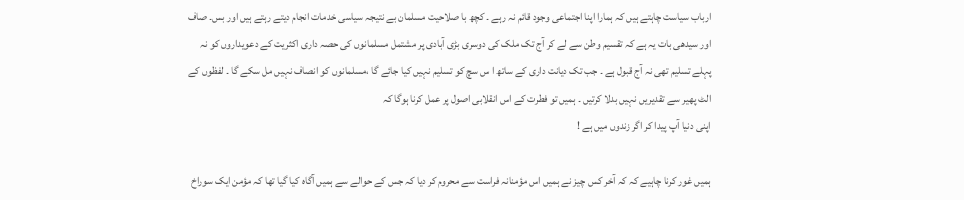ارباب سیاست چاہتے ہیں کہ ہمارا اپنا اجتماعی وجود قائم نہ رہے ۔ کچھ با صلاحیت مسلمان بے نتیجہ سیاسی خدمات انجام دیتے رہتے ہیں اور بس۔ صاف اور سیدھی بات یہ ہے کہ تقسیم وطن سے لے کر آج تک ملک کی دوسری بڑی آبادی پر مشتمل مسلمانوں کی حصہ داری اکثریت کے دعویداروں کو نہ پہلے تسلیم تھی نہ آج قبول ہے ۔ جب تک دیانت داری کے ساتھ ا س سچ کو تسلیم نہیں کیا جائے گا ،مسلمانوں کو انصاف نہیں مل سکے گا ۔ لفظوں کے الٹ پھیر سے تقدیریں نہیں بدلا کرتیں ۔ ہمیں تو فطرت کے اس انقلابی اصول پر عمل کرنا ہوگا کہ
اپنی دنیا آپ پیدا کر اگر زندوں میں ہے !

ہمیں غور کرنا چاہیے کہ کہ آخر کس چیز نے ہمیں اس مؤمنانہ فراست سے محروم کر دیا کہ جس کے حوالے سے ہمیں آگاہ کیا گیا تھا کہ مؤمن ایک سوراخ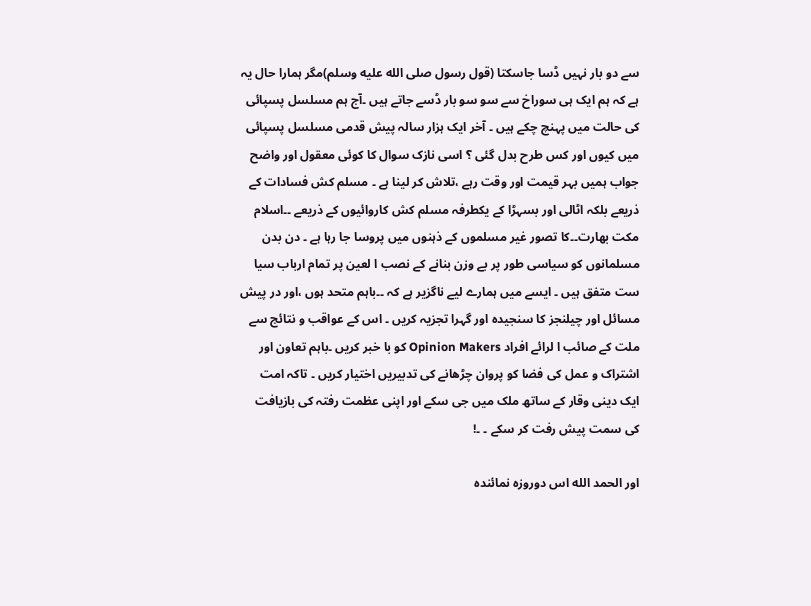سے دو بار نہیں ڈسا جاسکتا (قول رسول صلى الله عليه وسلم)مگر ہمارا حال یہ ہے کہ ہم ایک ہی سوراخ سے سو سو بار ڈسے جاتے ہیں ۔آج ہم مسلسل پسپائی کی حالت میں پہنچ چکے ہیں ۔ آخر ایک ہزار سالہ پیش قدمی مسلسل پسپائی میں کیوں اور کس طرح بدل گئی ؟ اسی نازک سوال کا کوئی معقول اور واضح جواب ہمیں بہر قیمت اور وقت رہے ،تلاش کر لینا ہے ۔ مسلم کش فسادات کے ذریعے بلکہ اٹالی اور بسہڑا کے یکطرفہ مسلم کش کاروائیوں کے ذریعے ۔۔اسلام مکت بھارت۔۔کا تصور غیر مسلموں کے ذہنوں میں پروسا جا رہا ہے ۔ دن بدن مسلمانوں کو سیاسی طور پر بے وزن بنانے کے نصب ا لعین پر تمام ارباب سیا ست متفق ہیں ۔ ایسے میں ہمارے لیے ناگزیر ہے کہ ۔۔باہم متحد ہوں ،اور در پیش مسائل اور چیلنجز کا سنجیدہ اور گہرا تجزیہ کریں ۔ اس کے عواقب و نتائج سے ملت کے صائب ا لرائے افراد Opinion Makers کو با خبر کریں ۔باہم تعاون اور اشتراک و عمل کی فضا کو پروان چڑھانے کی تدبیریں اختیار کریں ۔ تاکہ امت ایک دینی وقار کے ساتھ ملک میں جی سکے اور اپنی عظمت رفتہ کی بازیافت کی سمت پیش رفت کر سکے ۔ ۔!

اور الحمد الله اس دوروزہ نمائندہ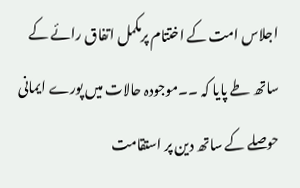اجلاس امت کے اختتام پرمکمل اتفاق رائے کے ساتھ طے پایا کہ ۔۔موجودہ حالات میں پورے ایمانی حوصلے کے ساتھ دین پر استقامت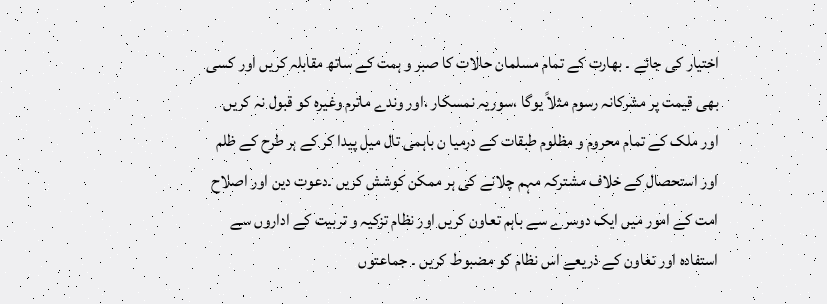اختیار کی جائے ۔ بھارت کے تمام مسلمان حالات کا صبر و ہمت کے ساتھ مقابلہ کریں اور کسی بھی قیمت پر مشرکانہ رسوم مثلاً یوگا ،سوریہ نمسکار ،اور وندے ماترم وغیرہ کو قبول نہ کریں اور ملک کے تمام محروم و مظلوم طبقات کے درمیا ن باہمی تال میل پیدا کر کے ہر طرح کے ظلم اور استحصال کے خلاف مشترکہ مہم چلانے کی ہر ممکن کوشش کریں ۔دعوت دین اور اصلاح امت کے امور میں ایک دوسرے سے باہم تعاون کریں اور نظام تزکیہ و تربیت کے اداروں سے استفادہ اور تعاون کے ذریعے اس نظام کو مضبوط کریں ۔ جماعتوں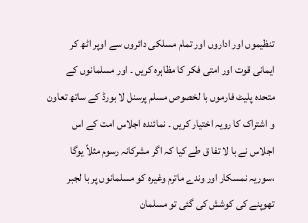تنظیموں اور اداروں اور تمام مسلکی دائروں سے اوپر اٹھ کر ایمانی قوت اور امتی فکر کا مظاہرہ کریں ۔ اور مسلمانوں کے متحدہ پلیٹ فارموں با لخصوص مسلم پرسنل لا بورڈ کے ساتھ تعاون و اشتراک کا رویہ اختیار کریں ۔ نمائندہ اجلاس امت کے اس اجلاس نے با لا تفا ق طے کیا کہ اگر مشرکانہ رسوم مثلاً یوگا ،سوریہ نمسکار اور وندے ماترم وغیرہ کو مسلمانوں پر با لجبر تھوپنے کی کوشش کی گئی تو مسلمان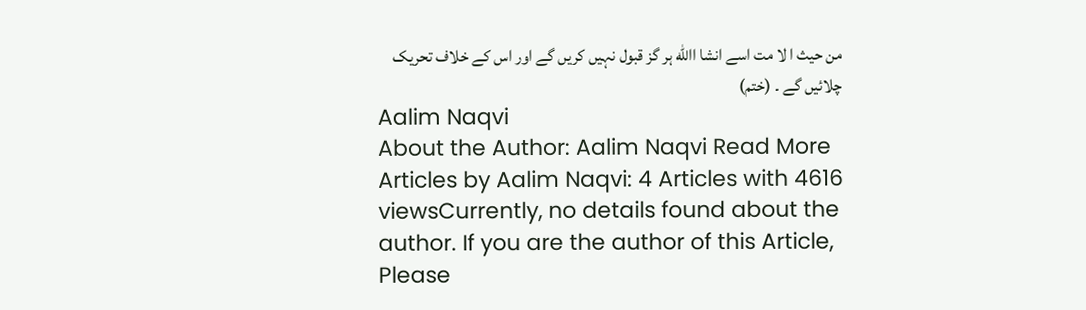من حیث ا لا مت اسے انشا االله ہر گز قبول نہیں کریں گے اور اس کے خلاف تحریک چلائیں گے ۔ (ختم)
Aalim Naqvi
About the Author: Aalim Naqvi Read More Articles by Aalim Naqvi: 4 Articles with 4616 viewsCurrently, no details found about the author. If you are the author of this Article, Please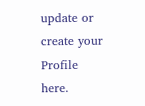update or create your Profile here.